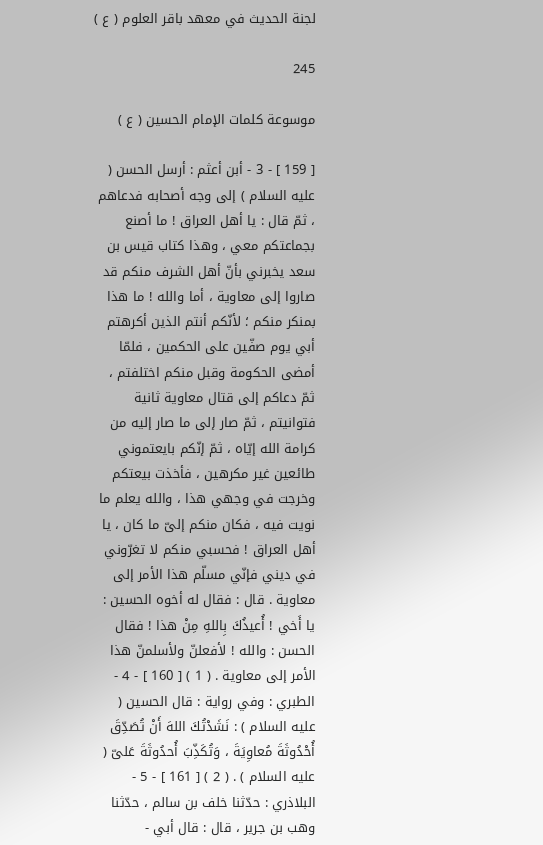لجنة الحديث في معهد باقر العلوم ( ع )

245

موسوعة كلمات الإمام الحسين ( ع )

[ 159 ] - 3 - أبن أعثم : أرسل الحسن ( عليه السلام ) إلى وجه أصحابه فدعاهم ، ثمّ قال : يا أهل العراق ! ما أصنع بجماعتكم معي ، وهذا كتاب قيس بن سعد يخبرني بأنّ أهل الشرف منكم قد صاروا إلى معاوية ، أما والله ! ما هذا بمنكر منكم ؛ لأنّكم أنتم الذين أكرهتم أبي يوم صفّين على الحكمين ، فلمّا أمضى الحكومة وقبل منكم اختلفتم ، ثمّ دعاكم إلى قتال معاوية ثانية فتوانيتم ، ثمّ صار إلى ما صار إليه من كرامة الله إيّاه ، ثمّ إنّكم بايعتموني طائعين غير مكرهين ، فأخذت بيعتكم وخرجت في وجهي هذا ، والله يعلم ما نويت فيه ، فكان منكم إلىّ ما كان ، يا أهل العراق ! فحسبي منكم لا تغرّوني في ديني فإنّي مسلّم هذا الأمر إلى معاوية . قال : فقال له أخوه الحسين : يا أَخي ! أُعيذُكَ بِاللهِ مِنْ هذا ! فقال الحسن : والله ! لأفعلنّ ولأسلمنّ هذا الأمر إلى معاوية . ( 1 ) [ 160 ] - 4 - الطبري : وفي رواية : قال الحسين ( عليه السلام ) : نَشَدْتُكَ اللهَ أَنْ تُصَدِّقَ أُحْدُوثَةَ مُعاوِيَةَ ، وَتُكَذِّبَ أُحدُوثَةَ عَلىّ ( عليه السلام ) . ( 2 ) [ 161 ] - 5 - البلاذري : حدّثنا خلف بن سالم ، حدّثنا وهب بن جرير ، قال : قال أبي -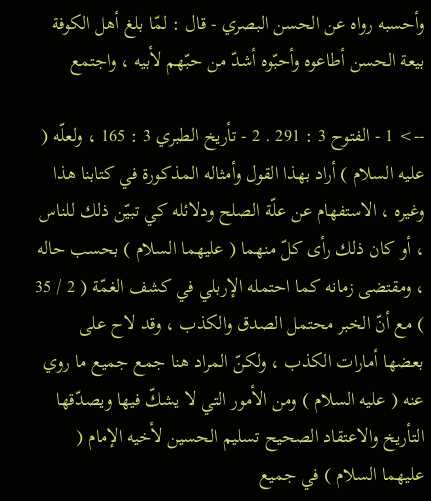وأحسبه رواه عن الحسن البصري - قال : لمّا بلغ أهل الكوفة بيعة الحسن أطاعوه وأحبّوه أشدّ من حبّهم لأبيه ، واجتمع

--> 1 - الفتوح 3 : 291 . 2 - تأريخ الطبري 3 : 165 ، ولعلّه ( عليه السلام ) أراد بهذا القول وأمثاله المذكورة في كتابنا هذا وغيره ، الاستفهام عن علّة الصلح ودلائله كي تبيّن ذلك للناس ، أو كان ذلك رأى كلّ منهما ( عليهما السلام ) بحسب حاله ، ومقتضى زمانه كما احتمله الإربلي في كشف الغمّة ( 2 / 35 ) مع أنّ الخبر محتمل الصدق والكذب ، وقد لاح على بعضها أمارات الكذب ، ولكنّ المراد هنا جمع جميع ما روي عنه ( عليه السلام ) ومن الأمور التي لا يشكّ فيها ويصدّقها التأريخ والاعتقاد الصحيح تسليم الحسين لأخيه الإمام ( عليهما السلام ) في جميع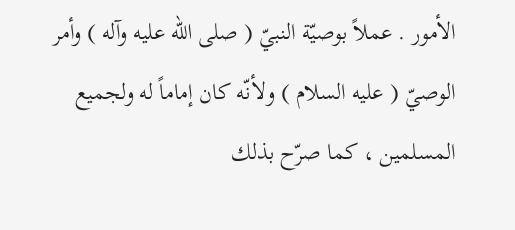الأمور . عملاً بوصيّة النبيّ ( صلى الله عليه وآله ) وأمر الوصيّ ( عليه السلام ) ولأنّه كان إماماً له ولجميع المسلمين ، كما صرّح بذلك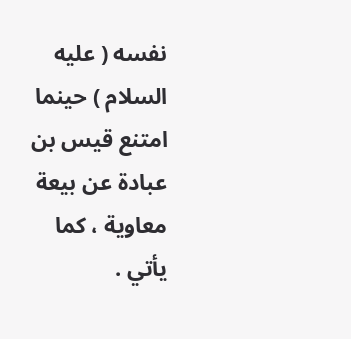نفسه ( عليه السلام ) حينما امتنع قيس بن عبادة عن بيعة معاوية ، كما يأتي .